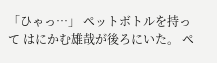「ひゃっ…」 ペットボトルを持って はにかむ雄哉が後ろにいた。 ペ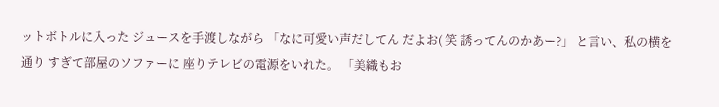ットボトルに入った ジュースを手渡しながら 「なに可愛い声だしてん だよお( 笑 誘ってんのかあー?」 と言い、私の横を通り すぎて部屋のソファーに 座りテレビの電源をいれた。 「美織もお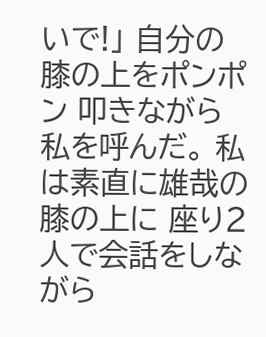いで!」 自分の膝の上をポンポン 叩きながら私を呼んだ。 私は素直に雄哉の膝の上に 座り2人で会話をしながら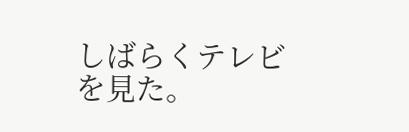しばらくテレビを見た。